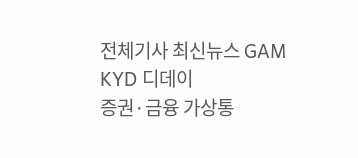전체기사 최신뉴스 GAM
KYD 디데이
증권·금융 가상통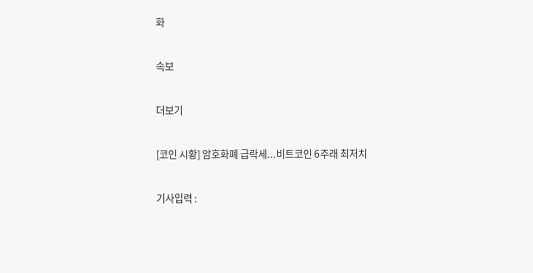화

속보

더보기

[코인 시황] 암호화폐 급락세...비트코인 6주래 최저치

기사입력 :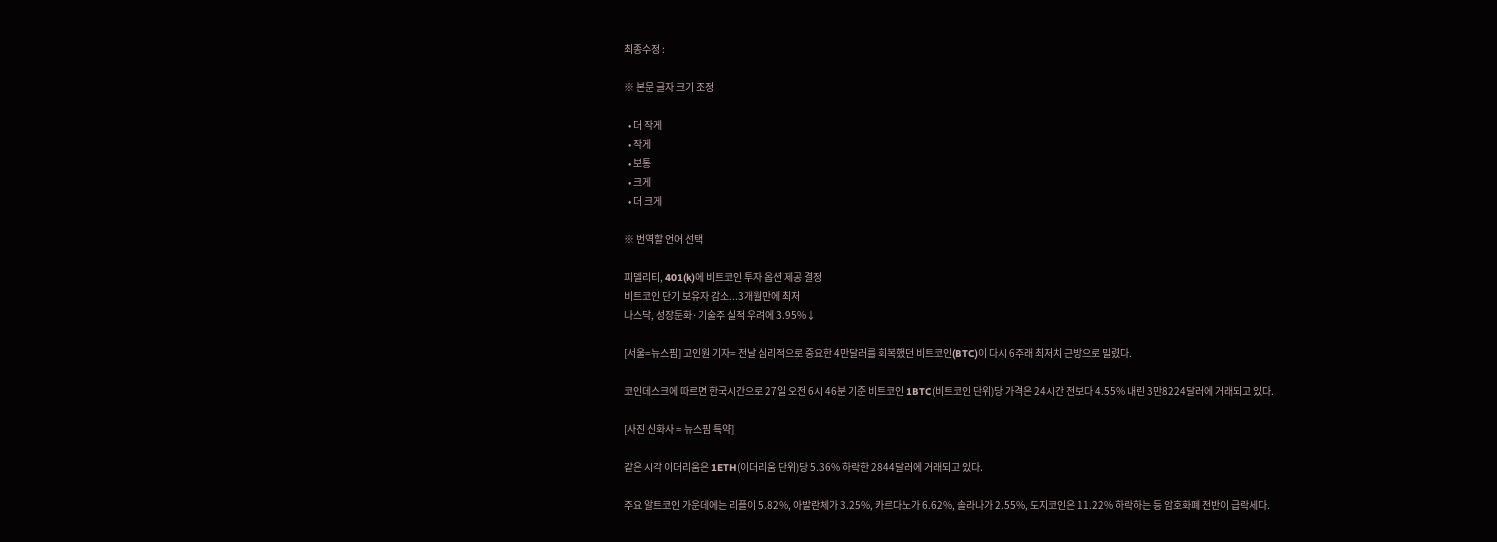최종수정 :

※ 본문 글자 크기 조정

  • 더 작게
  • 작게
  • 보통
  • 크게
  • 더 크게

※ 번역할 언어 선택

피델리티, 401(k)에 비트코인 투자 옵션 제공 결정
비트코인 단기 보유자 감소...3개월만에 최저
나스닥, 성장둔화·기술주 실적 우려에 3.95%↓

[서울=뉴스핌] 고인원 기자= 전날 심리적으로 중요한 4만달러를 회복했던 비트코인(BTC)이 다시 6주래 최저치 근방으로 밀렸다.

코인데스크에 따르면 한국시간으로 27일 오전 6시 46분 기준 비트코인 1BTC(비트코인 단위)당 가격은 24시간 전보다 4.55% 내린 3만8224달러에 거래되고 있다.

[사진 신화사 = 뉴스핌 특약]

같은 시각 이더리움은 1ETH(이더리움 단위)당 5.36% 하락한 2844달러에 거래되고 있다.

주요 알트코인 가운데에는 리플이 5.82%, 아발란체가 3.25%, 카르다노가 6.62%, 솔라나가 2.55%, 도지코인은 11.22% 하락하는 등 암호화폐 전반이 급락세다.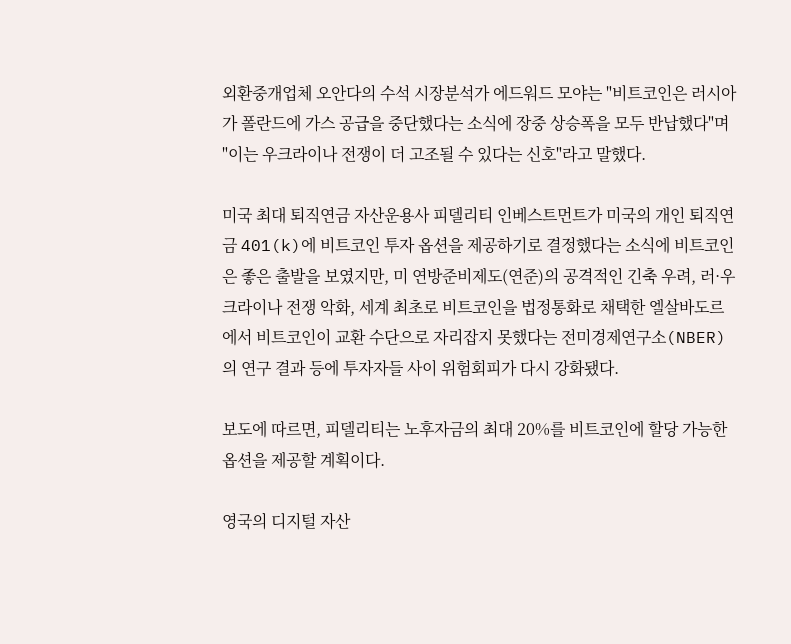외환중개업체 오안다의 수석 시장분석가 에드워드 모야는 "비트코인은 러시아가 폴란드에 가스 공급을 중단했다는 소식에 장중 상승폭을 모두 반납했다"며 "이는 우크라이나 전쟁이 더 고조될 수 있다는 신호"라고 말했다.

미국 최대 퇴직연금 자산운용사 피델리티 인베스트먼트가 미국의 개인 퇴직연금 401(k)에 비트코인 투자 옵션을 제공하기로 결정했다는 소식에 비트코인은 좋은 출발을 보였지만, 미 연방준비제도(연준)의 공격적인 긴축 우려, 러·우크라이나 전쟁 악화, 세계 최초로 비트코인을 법정통화로 채택한 엘살바도르에서 비트코인이 교환 수단으로 자리잡지 못했다는 전미경제연구소(NBER)의 연구 결과 등에 투자자들 사이 위험회피가 다시 강화됐다.

보도에 따르면, 피델리티는 노후자금의 최대 20%를 비트코인에 할당 가능한 옵션을 제공할 계획이다.

영국의 디지털 자산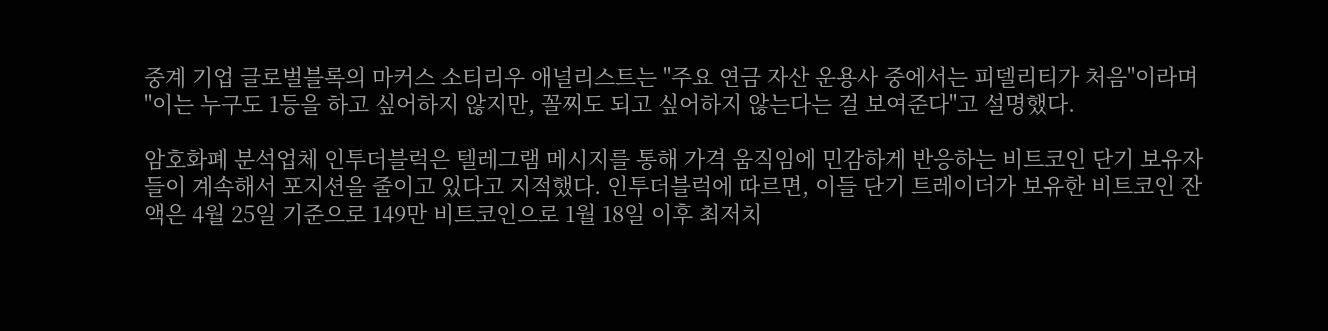중계 기업 글로벌블록의 마커스 소티리우 애널리스트는 "주요 연금 자산 운용사 중에서는 피델리티가 처음"이라며 "이는 누구도 1등을 하고 싶어하지 않지만, 꼴찌도 되고 싶어하지 않는다는 걸 보여준다"고 설명했다.

암호화폐 분석업체 인투더블럭은 텔레그램 메시지를 통해 가격 움직임에 민감하게 반응하는 비트코인 단기 보유자들이 계속해서 포지션을 줄이고 있다고 지적했다. 인투더블럭에 따르면, 이들 단기 트레이더가 보유한 비트코인 잔액은 4월 25일 기준으로 149만 비트코인으로 1월 18일 이후 최저치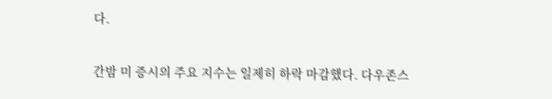다.

간밤 미 증시의 주요 지수는 일제히 하락 마감했다. 다우존스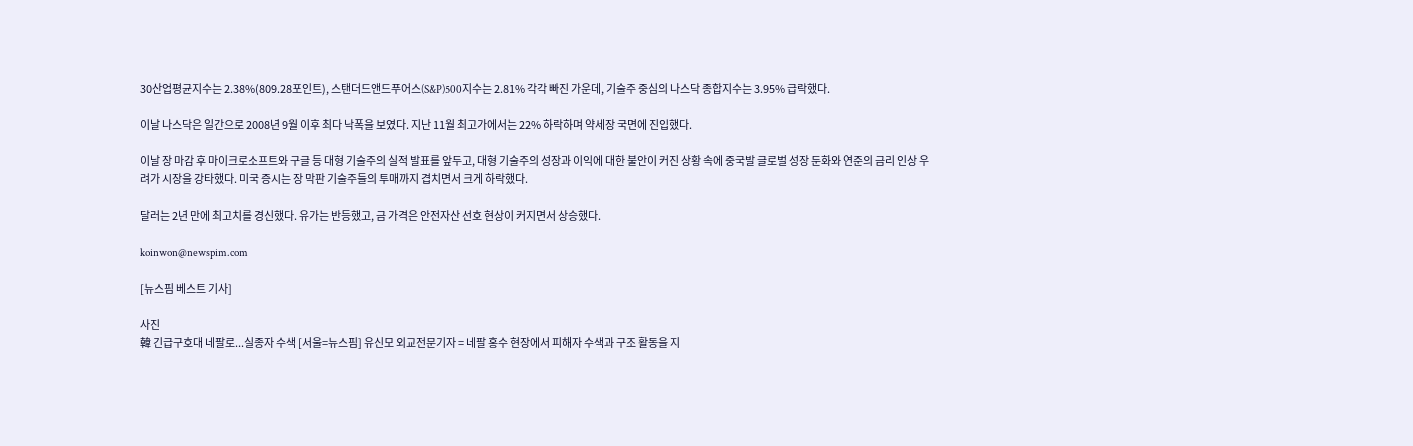30산업평균지수는 2.38%(809.28포인트), 스탠더드앤드푸어스(S&P)500지수는 2.81% 각각 빠진 가운데, 기술주 중심의 나스닥 종합지수는 3.95% 급락했다.

이날 나스닥은 일간으로 2008년 9월 이후 최다 낙폭을 보였다. 지난 11월 최고가에서는 22% 하락하며 약세장 국면에 진입했다.

이날 장 마감 후 마이크로소프트와 구글 등 대형 기술주의 실적 발표를 앞두고, 대형 기술주의 성장과 이익에 대한 불안이 커진 상황 속에 중국발 글로벌 성장 둔화와 연준의 금리 인상 우려가 시장을 강타했다. 미국 증시는 장 막판 기술주들의 투매까지 겹치면서 크게 하락했다.

달러는 2년 만에 최고치를 경신했다. 유가는 반등했고, 금 가격은 안전자산 선호 현상이 커지면서 상승했다.

koinwon@newspim.com

[뉴스핌 베스트 기사]

사진
韓 긴급구호대 네팔로...실종자 수색 [서울=뉴스핌] 유신모 외교전문기자 = 네팔 홍수 현장에서 피해자 수색과 구조 활동을 지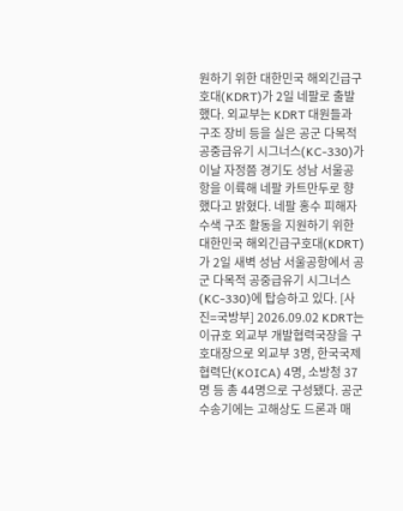원하기 위한 대한민국 해외긴급구호대(KDRT)가 2일 네팔로 출발했다. 외교부는 KDRT 대원들과 구조 장비 등을 실은 공군 다목적 공중급유기 시그너스(KC-330)가 이날 자정쯤 경기도 성남 서울공항을 이륙해 네팔 카트만두로 향했다고 밝혔다. 네팔 홍수 피해자 수색 구조 활동을 지원하기 위한 대한민국 해외긴급구호대(KDRT)가 2일 새벽 성남 서울공항에서 공군 다목적 공중급유기 시그너스(KC-330)에 탑승하고 있다. [사진=국방부] 2026.09.02 KDRT는 이규호 외교부 개발협력국장을 구호대장으로 외교부 3명, 한국국제협력단(KOICA) 4명, 소방청 37명 등 총 44명으로 구성됐다. 공군 수송기에는 고해상도 드론과 매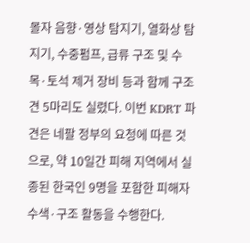몰자 음향·영상 탐지기, 열화상 탐지기, 수중펌프, 급류 구조 및 수목·토석 제거 장비 등과 함께 구조견 5마리도 실렸다. 이번 KDRT 파견은 네팔 정부의 요청에 따른 것으로, 약 10일간 피해 지역에서 실종된 한국인 9명을 포함한 피해자 수색·구조 활동을 수행한다.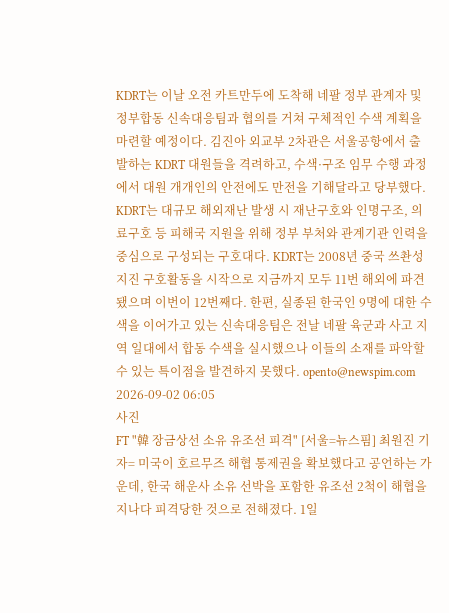KDRT는 이날 오전 카트만두에 도착해 네팔 정부 관계자 및 정부합동 신속대응팀과 협의를 거쳐 구체적인 수색 계획을 마련할 예정이다. 김진아 외교부 2차관은 서울공항에서 출발하는 KDRT 대원들을 격려하고, 수색·구조 임무 수행 과정에서 대원 개개인의 안전에도 만전을 기해달라고 당부했다. KDRT는 대규모 해외재난 발생 시 재난구호와 인명구조, 의료구호 등 피해국 지원을 위해 정부 부처와 관계기관 인력을 중심으로 구성되는 구호대다. KDRT는 2008년 중국 쓰촨성 지진 구호활동을 시작으로 지금까지 모두 11번 해외에 파견됐으며 이번이 12번째다. 한편, 실종된 한국인 9명에 대한 수색을 이어가고 있는 신속대응팀은 전날 네팔 육군과 사고 지역 일대에서 합동 수색을 실시했으나 이들의 소재를 파악할 수 있는 특이점을 발견하지 못했다. opento@newspim.com 2026-09-02 06:05
사진
FT "韓 장금상선 소유 유조선 피격" [서울=뉴스핌] 최원진 기자= 미국이 호르무즈 해협 통제권을 확보했다고 공언하는 가운데, 한국 해운사 소유 선박을 포함한 유조선 2척이 해협을 지나다 피격당한 것으로 전해졌다. 1일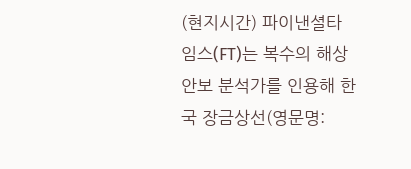(현지시간) 파이낸셜타임스(FT)는 복수의 해상안보 분석가를 인용해 한국 장금상선(영문명: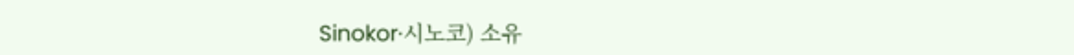Sinokor·시노코) 소유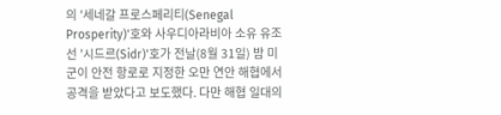의 '세네갈 프로스페리티(Senegal Prosperity)'호와 사우디아라비아 소유 유조선 '시드르(Sidr)'호가 전날(8월 31일) 밤 미군이 안전 항로로 지정한 오만 연안 해협에서 공격을 받았다고 보도했다. 다만 해협 일대의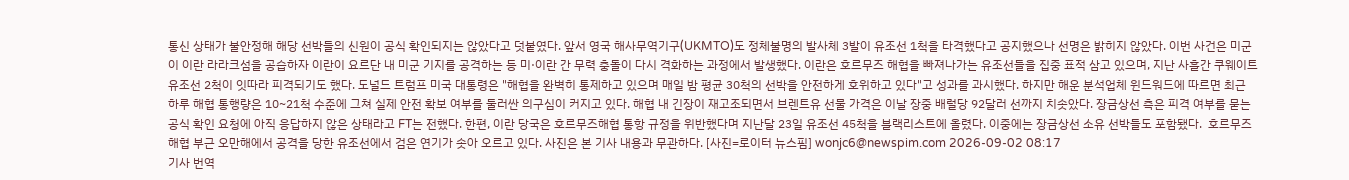통신 상태가 불안정해 해당 선박들의 신원이 공식 확인되지는 않았다고 덧붙였다. 앞서 영국 해사무역기구(UKMTO)도 정체불명의 발사체 3발이 유조선 1척을 타격했다고 공지했으나 선명은 밝히지 않았다. 이번 사건은 미군이 이란 라라크섬을 공습하자 이란이 요르단 내 미군 기지를 공격하는 등 미·이란 간 무력 충돌이 다시 격화하는 과정에서 발생했다. 이란은 호르무즈 해협을 빠져나가는 유조선들을 집중 표적 삼고 있으며, 지난 사흘간 쿠웨이트 유조선 2척이 잇따라 피격되기도 했다. 도널드 트럼프 미국 대통령은 "해협을 완벽히 통제하고 있으며 매일 밤 평균 30척의 선박을 안전하게 호위하고 있다"고 성과를 과시했다. 하지만 해운 분석업체 윈드워드에 따르면 최근 하루 해협 통행량은 10~21척 수준에 그쳐 실제 안전 확보 여부를 둘러싼 의구심이 커지고 있다. 해협 내 긴장이 재고조되면서 브렌트유 선물 가격은 이날 장중 배럴당 92달러 선까지 치솟았다. 장금상선 측은 피격 여부를 묻는 공식 확인 요청에 아직 응답하지 않은 상태라고 FT는 전했다. 한편, 이란 당국은 호르무즈해협 통항 규정을 위반했다며 지난달 23일 유조선 45척을 블랙리스트에 올렸다. 이중에는 장금상선 소유 선박들도 포함됐다.  호르무즈해협 부근 오만해에서 공격을 당한 유조선에서 검은 연기가 솟아 오르고 있다. 사진은 본 기사 내용과 무관하다. [사진=로이터 뉴스핌] wonjc6@newspim.com 2026-09-02 08:17
기사 번역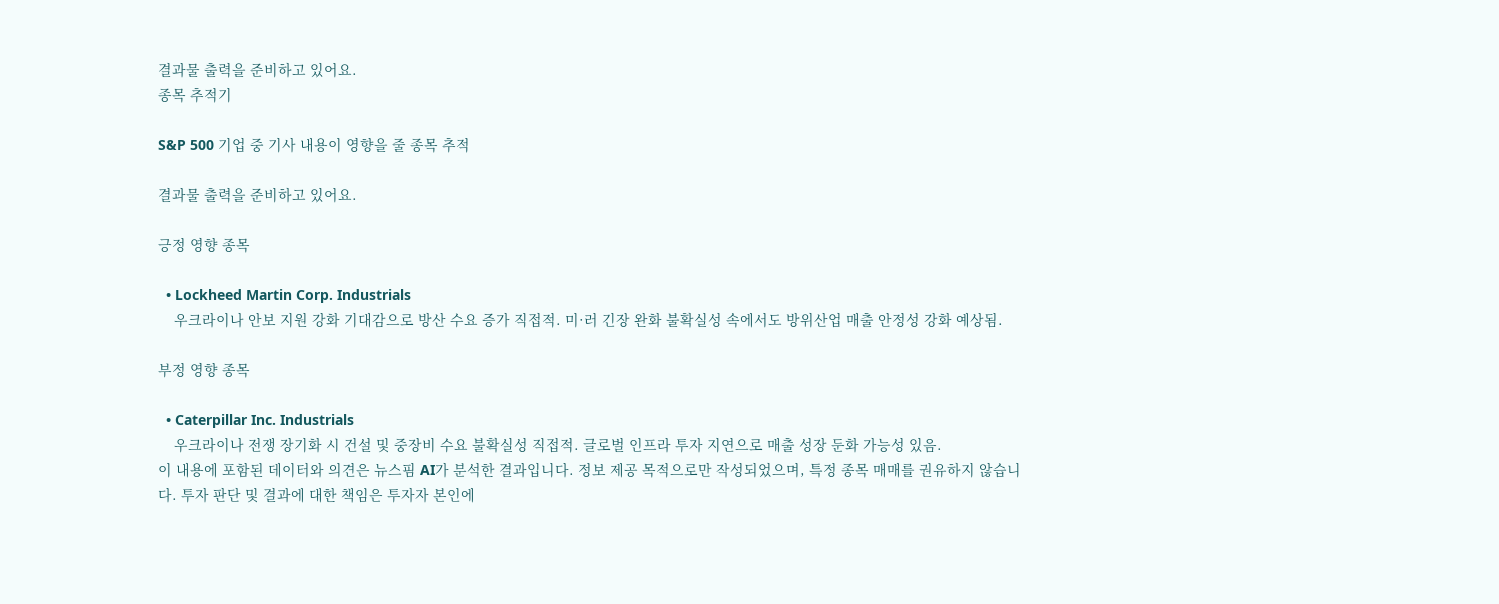결과물 출력을 준비하고 있어요.
종목 추적기

S&P 500 기업 중 기사 내용이 영향을 줄 종목 추적

결과물 출력을 준비하고 있어요.

긍정 영향 종목

  • Lockheed Martin Corp. Industrials
    우크라이나 안보 지원 강화 기대감으로 방산 수요 증가 직접적. 미·러 긴장 완화 불확실성 속에서도 방위산업 매출 안정성 강화 예상됨.

부정 영향 종목

  • Caterpillar Inc. Industrials
    우크라이나 전쟁 장기화 시 건설 및 중장비 수요 불확실성 직접적. 글로벌 인프라 투자 지연으로 매출 성장 둔화 가능성 있음.
이 내용에 포함된 데이터와 의견은 뉴스핌 AI가 분석한 결과입니다. 정보 제공 목적으로만 작성되었으며, 특정 종목 매매를 권유하지 않습니다. 투자 판단 및 결과에 대한 책임은 투자자 본인에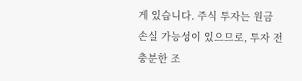게 있습니다. 주식 투자는 원금 손실 가능성이 있으므로, 투자 전 충분한 조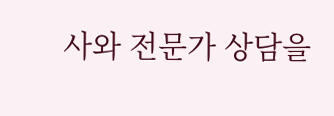사와 전문가 상담을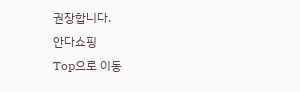권장합니다.
안다쇼핑
Top으로 이동